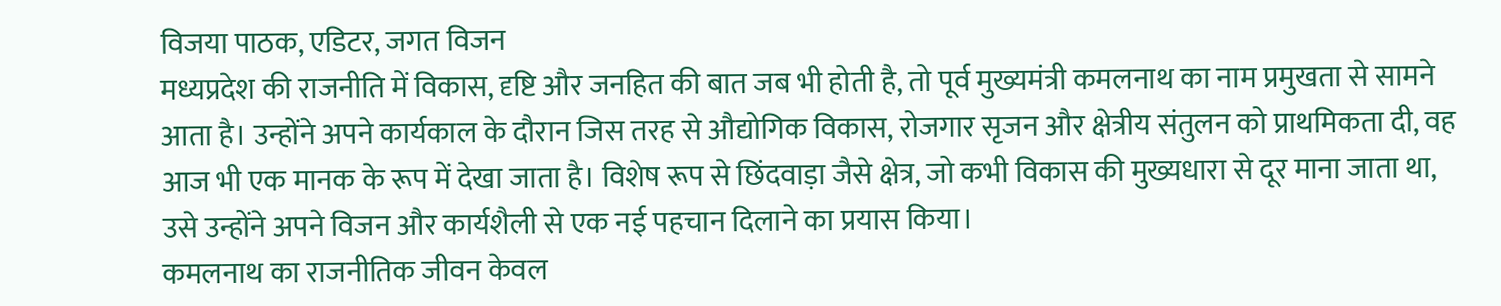विजया पाठक, एडिटर, जगत विजन
मध्यप्रदेश की राजनीति में विकास, दृष्टि और जनहित की बात जब भी होती है, तो पूर्व मुख्यमंत्री कमलनाथ का नाम प्रमुखता से सामने आता है। उन्होंने अपने कार्यकाल के दौरान जिस तरह से औद्योगिक विकास, रोजगार सृजन और क्षेत्रीय संतुलन को प्राथमिकता दी, वह आज भी एक मानक के रूप में देखा जाता है। विशेष रूप से छिंदवाड़ा जैसे क्षेत्र, जो कभी विकास की मुख्यधारा से दूर माना जाता था, उसे उन्होंने अपने विजन और कार्यशैली से एक नई पहचान दिलाने का प्रयास किया।
कमलनाथ का राजनीतिक जीवन केवल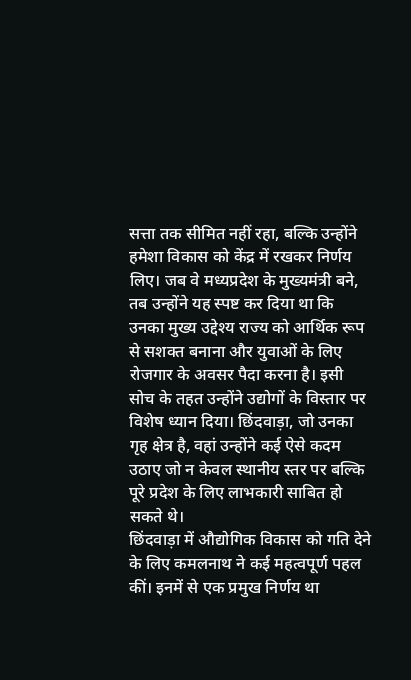सत्ता तक सीमित नहीं रहा, बल्कि उन्होंने हमेशा विकास को केंद्र में रखकर निर्णय लिए। जब वे मध्यप्रदेश के मुख्यमंत्री बने, तब उन्होंने यह स्पष्ट कर दिया था कि उनका मुख्य उद्देश्य राज्य को आर्थिक रूप से सशक्त बनाना और युवाओं के लिए रोजगार के अवसर पैदा करना है। इसी सोच के तहत उन्होंने उद्योगों के विस्तार पर विशेष ध्यान दिया। छिंदवाड़ा, जो उनका गृह क्षेत्र है, वहां उन्होंने कई ऐसे कदम उठाए जो न केवल स्थानीय स्तर पर बल्कि पूरे प्रदेश के लिए लाभकारी साबित हो सकते थे।
छिंदवाड़ा में औद्योगिक विकास को गति देने के लिए कमलनाथ ने कई महत्वपूर्ण पहल कीं। इनमें से एक प्रमुख निर्णय था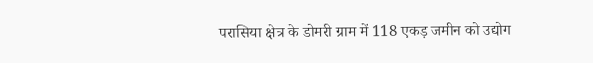परासिया क्षेत्र के डोमरी ग्राम में 118 एकड़ जमीन को उद्योग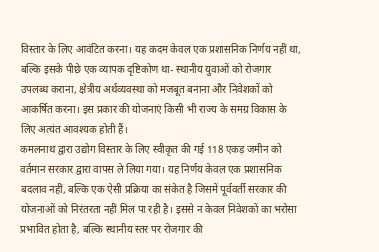विस्तार के लिए आवंटित करना। यह कदम केवल एक प्रशासनिक निर्णय नहीं था, बल्कि इसके पीछे एक व्यापक दृष्टिकोण था- स्थानीय युवाओं को रोजगार उपलब्ध कराना, क्षेत्रीय अर्थव्यवस्था को मजबूत बनाना और निवेशकों को आकर्षित करना। इस प्रकार की योजनाएं किसी भी राज्य के समग्र विकास के लिए अत्यंत आवश्यक होती हैं।
कमलनाथ द्वारा उद्योग विस्तार के लिए स्वीकृत की गई 118 एकड़ जमीन को वर्तमान सरकार द्वारा वापस ले लिया गया। यह निर्णय केवल एक प्रशासनिक बदलाव नहीं, बल्कि एक ऐसी प्रक्रिया का संकेत है जिसमें पूर्ववर्ती सरकार की योजनाओं को निरंतरता नहीं मिल पा रही है। इससे न केवल निवेशकों का भरोसा प्रभावित होता है, बल्कि स्थानीय स्तर पर रोजगार की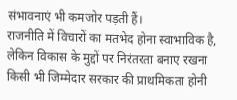संभावनाएं भी कमजोर पड़ती हैं।
राजनीति में विचारों का मतभेद होना स्वाभाविक है, लेकिन विकास के मुद्दों पर निरंतरता बनाए रखना किसी भी जिम्मेदार सरकार की प्राथमिकता होनी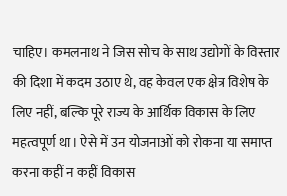चाहिए। कमलनाथ ने जिस सोच के साथ उद्योगों के विस्तार की दिशा में कदम उठाए थे, वह केवल एक क्षेत्र विशेष के लिए नहीं, बल्कि पूरे राज्य के आर्थिक विकास के लिए महत्वपूर्ण था। ऐसे में उन योजनाओं को रोकना या समाप्त करना कहीं न कहीं विकास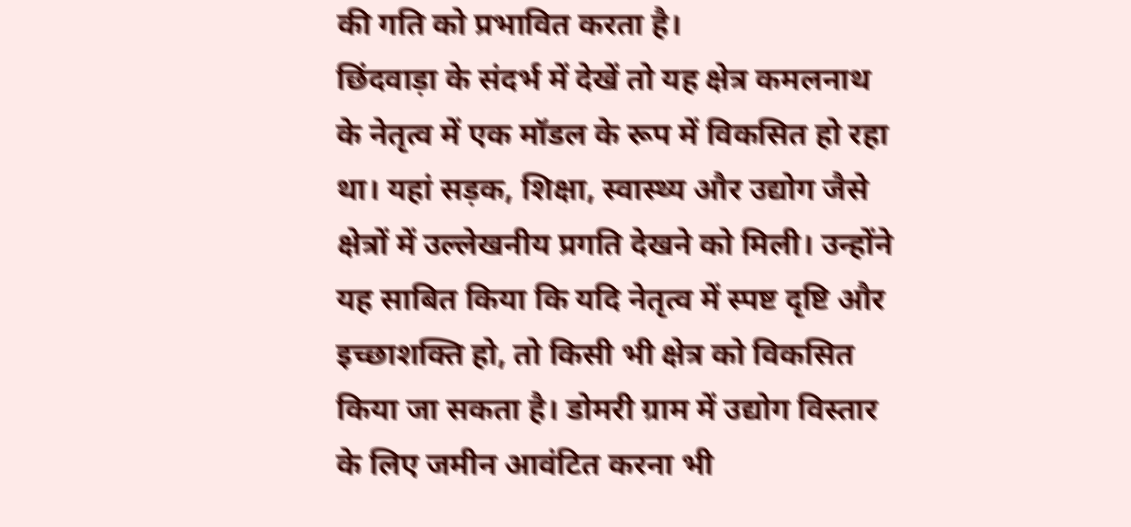की गति को प्रभावित करता है।
छिंदवाड़ा के संदर्भ में देखें तो यह क्षेत्र कमलनाथ के नेतृत्व में एक मॉडल के रूप में विकसित हो रहा था। यहां सड़क, शिक्षा, स्वास्थ्य और उद्योग जैसे क्षेत्रों में उल्लेखनीय प्रगति देखने को मिली। उन्होंने यह साबित किया कि यदि नेतृत्व में स्पष्ट दृष्टि और इच्छाशक्ति हो, तो किसी भी क्षेत्र को विकसित किया जा सकता है। डोमरी ग्राम में उद्योग विस्तार के लिए जमीन आवंटित करना भी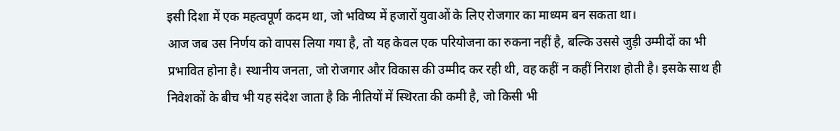इसी दिशा में एक महत्वपूर्ण कदम था, जो भविष्य में हजारों युवाओं के लिए रोजगार का माध्यम बन सकता था।
आज जब उस निर्णय को वापस लिया गया है, तो यह केवल एक परियोजना का रुकना नहीं है, बल्कि उससे जुड़ी उम्मीदों का भी प्रभावित होना है। स्थानीय जनता, जो रोजगार और विकास की उम्मीद कर रही थी, वह कहीं न कहीं निराश होती है। इसके साथ ही निवेशकों के बीच भी यह संदेश जाता है कि नीतियों में स्थिरता की कमी है, जो किसी भी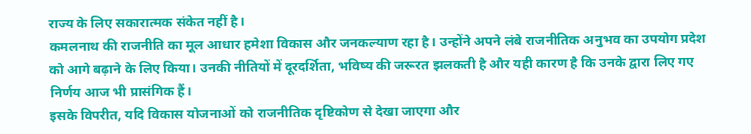राज्य के लिए सकारात्मक संकेत नहीं है।
कमलनाथ की राजनीति का मूल आधार हमेशा विकास और जनकल्याण रहा है। उन्होंने अपने लंबे राजनीतिक अनुभव का उपयोग प्रदेश को आगे बढ़ाने के लिए किया। उनकी नीतियों में दूरदर्शिता, भविष्य की जरूरत झलकती है और यही कारण है कि उनके द्वारा लिए गए निर्णय आज भी प्रासंगिक हैं।
इसके विपरीत, यदि विकास योजनाओं को राजनीतिक दृष्टिकोण से देखा जाएगा और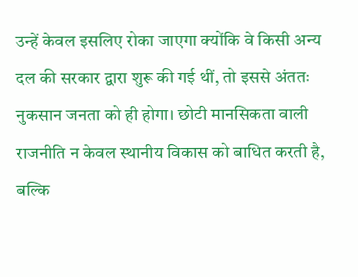उन्हें केवल इसलिए रोका जाएगा क्योंकि वे किसी अन्य दल की सरकार द्वारा शुरू की गई थीं, तो इससे अंततः नुकसान जनता को ही होगा। छोटी मानसिकता वाली राजनीति न केवल स्थानीय विकास को बाधित करती है, बल्कि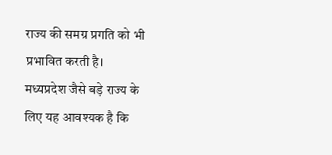राज्य की समग्र प्रगति को भी प्रभावित करती है।
मध्यप्रदेश जैसे बड़े राज्य के लिए यह आवश्यक है कि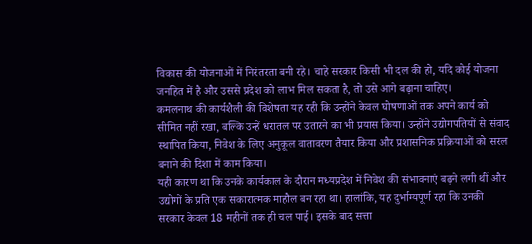विकास की योजनाओं में निरंतरता बनी रहे। चाहे सरकार किसी भी दल की हो, यदि कोई योजना जनहित में है और उससे प्रदेश को लाभ मिल सकता है, तो उसे आगे बढ़ाना चाहिए।
कमलनाथ की कार्यशैली की विशेषता यह रही कि उन्होंने केवल घोषणाओं तक अपने कार्य को सीमित नहीं रखा, बल्कि उन्हें धरातल पर उतारने का भी प्रयास किया। उन्होंने उद्योगपतियों से संवाद स्थापित किया, निवेश के लिए अनुकूल वातावरण तैयार किया और प्रशासनिक प्रक्रियाओं को सरल बनाने की दिशा में काम किया।
यही कारण था कि उनके कार्यकाल के दौरान मध्यप्रदेश में निवेश की संभावनाएं बढ़ने लगी थीं और उद्योगों के प्रति एक सकारात्मक माहौल बन रहा था। हालांकि, यह दुर्भाग्यपूर्ण रहा कि उनकी सरकार केवल 18 महीनों तक ही चल पाई। इसके बाद सत्ता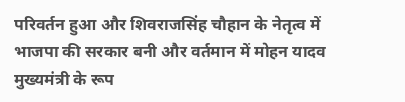परिवर्तन हुआ और शिवराजसिंह चौहान के नेतृत्व में भाजपा की सरकार बनी और वर्तमान में मोहन यादव मुख्यमंत्री के रूप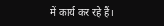में कार्य कर रहे हैं।